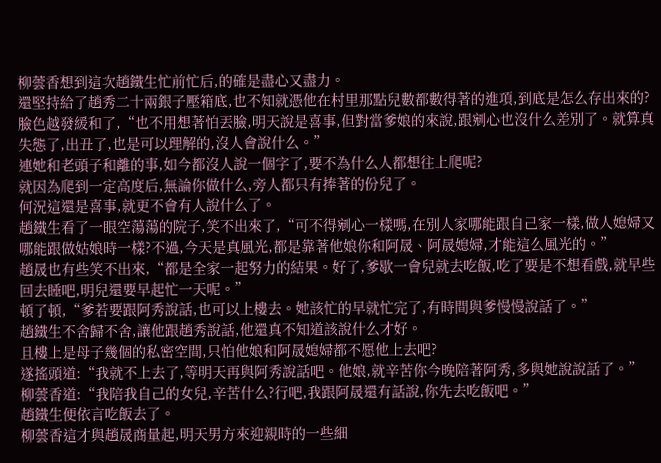柳蕓香想到這次趙鐵生忙前忙后,的確是盡心又盡力。
還堅持給了趙秀二十兩銀子壓箱底,也不知就憑他在村里那點兒數都數得著的進項,到底是怎么存出來的?
臉色越發緩和了,“也不用想著怕丟臉,明天說是喜事,但對當爹娘的來說,跟剜心也沒什么差別了。就算真失態了,出丑了,也是可以理解的,沒人會說什么。”
連她和老頭子和離的事,如今都沒人說一個字了,要不為什么人都想往上爬呢?
就因為爬到一定高度后,無論你做什么,旁人都只有捧著的份兒了。
何況這還是喜事,就更不會有人說什么了。
趙鐵生看了一眼空蕩蕩的院子,笑不出來了,“可不得剜心一樣嗎,在別人家哪能跟自己家一樣,做人媳婦又哪能跟做姑娘時一樣?不過,今天是真風光,都是靠著他娘你和阿晟、阿晟媳婦,才能這么風光的。”
趙晟也有些笑不出來,“都是全家一起努力的結果。好了,爹歇一會兒就去吃飯,吃了要是不想看戲,就早些回去睡吧,明兒還要早起忙一天呢。”
頓了頓,“爹若要跟阿秀說話,也可以上樓去。她該忙的早就忙完了,有時間與爹慢慢說話了。”
趙鐵生不舍歸不舍,讓他跟趙秀說話,他還真不知道該說什么才好。
且樓上是母子幾個的私密空間,只怕他娘和阿晟媳婦都不愿他上去吧?
遂搖頭道:“我就不上去了,等明天再與阿秀說話吧。他娘,就辛苦你今晚陪著阿秀,多與她說說話了。”
柳蕓香道:“我陪我自己的女兒,辛苦什么?行吧,我跟阿晟還有話說,你先去吃飯吧。”
趙鐵生便依言吃飯去了。
柳蕓香這才與趙晟商量起,明天男方來迎親時的一些細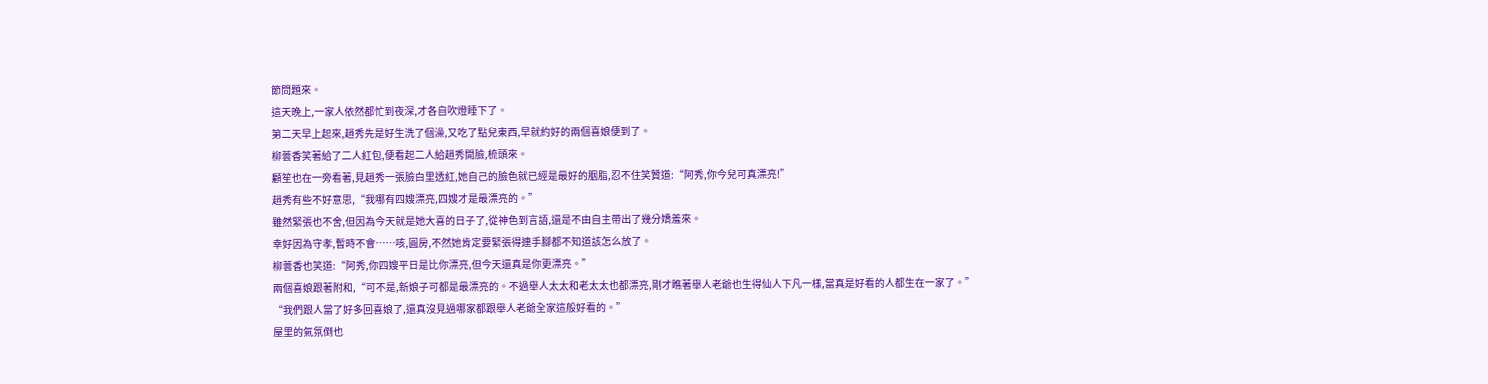節問題來。
這天晚上,一家人依然都忙到夜深,才各自吹燈睡下了。
第二天早上起來,趙秀先是好生洗了個澡,又吃了點兒東西,早就約好的兩個喜娘便到了。
柳蕓香笑著給了二人紅包,便看起二人給趙秀開臉,梳頭來。
顧笙也在一旁看著,見趙秀一張臉白里透紅,她自己的臉色就已經是最好的胭脂,忍不住笑贊道:“阿秀,你今兒可真漂亮!”
趙秀有些不好意思,“我哪有四嫂漂亮,四嫂才是最漂亮的。”
雖然緊張也不舍,但因為今天就是她大喜的日子了,從神色到言語,還是不由自主帶出了幾分嬌羞來。
幸好因為守孝,暫時不會……咳,圓房,不然她肯定要緊張得連手腳都不知道該怎么放了。
柳蕓香也笑道:“阿秀,你四嫂平日是比你漂亮,但今天還真是你更漂亮。”
兩個喜娘跟著附和,“可不是,新娘子可都是最漂亮的。不過舉人太太和老太太也都漂亮,剛才瞧著舉人老爺也生得仙人下凡一樣,當真是好看的人都生在一家了。”
“我們跟人當了好多回喜娘了,還真沒見過哪家都跟舉人老爺全家這般好看的。”
屋里的氣氛倒也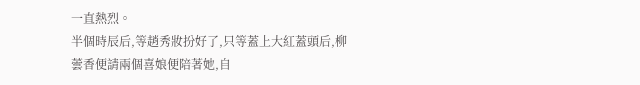一直熱烈。
半個時辰后,等趙秀妝扮好了,只等蓋上大紅蓋頭后,柳蕓香便請兩個喜娘便陪著她,自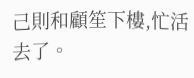己則和顧笙下樓,忙活去了。